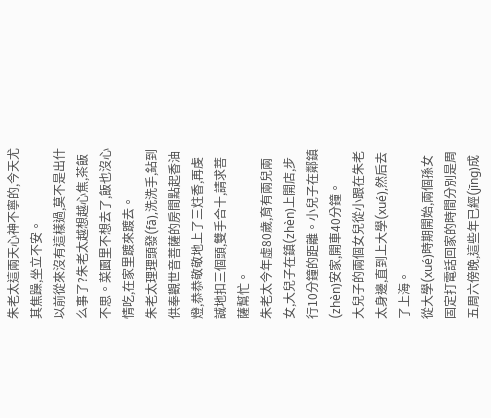朱老太這兩天心神不寧的,今天尤其焦躁,坐立不安。
以前從來沒有這樣過,莫不是出什么事了?朱老太越想越心焦,茶飯不思。菜園里不想去了,飯也沒心情吃,在家里踱來踱去。
朱老太理理頭發(fā),洗洗手,鉆到供奉觀世音菩薩的房間點起香油燈,恭恭敬敬地上了三炷香,再虔誠地扣三個頭,雙手合十,請求菩薩幫忙。
朱老太今年虛80歲,育有兩兒兩女,大兒子在鎮(zhèn)上開店,步行10分鐘的距離。小兒子在鄰鎮(zhèn)安家,開車40分鐘。
大兒子的兩個女兒從小跟在朱老太身邊,直到上大學(xué),然后去了上海。
從大學(xué)時期開始,兩個孫女固定打電話回家的時間分別是周五周六傍晚,這些年已經(jīng)成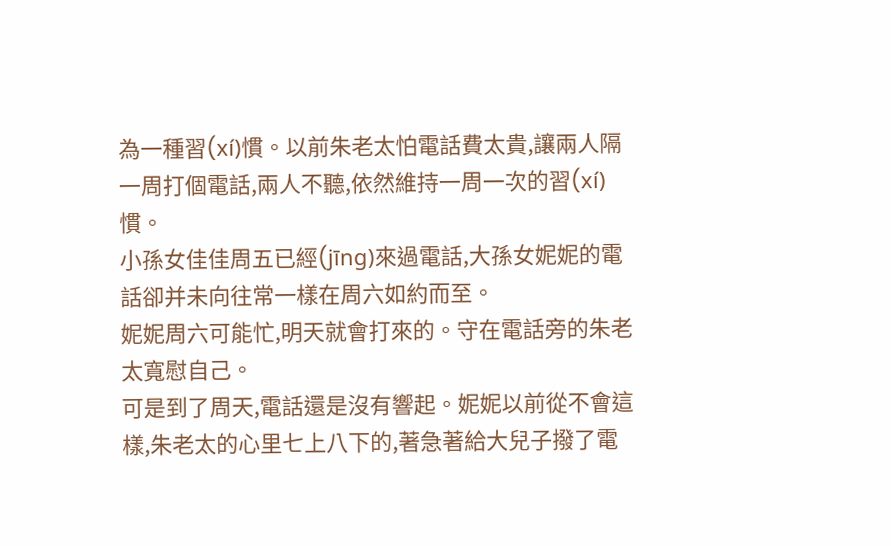為一種習(xí)慣。以前朱老太怕電話費太貴,讓兩人隔一周打個電話,兩人不聽,依然維持一周一次的習(xí)慣。
小孫女佳佳周五已經(jīng)來過電話,大孫女妮妮的電話卻并未向往常一樣在周六如約而至。
妮妮周六可能忙,明天就會打來的。守在電話旁的朱老太寬慰自己。
可是到了周天,電話還是沒有響起。妮妮以前從不會這樣,朱老太的心里七上八下的,著急著給大兒子撥了電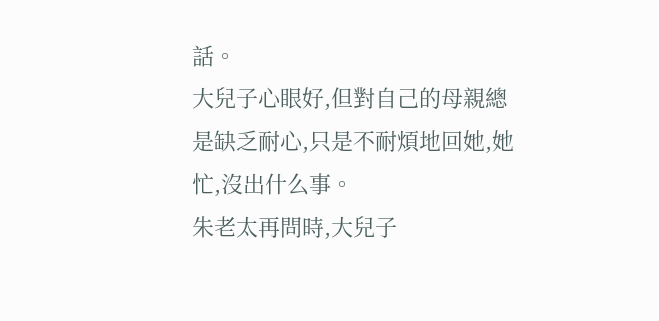話。
大兒子心眼好,但對自己的母親總是缺乏耐心,只是不耐煩地回她,她忙,沒出什么事。
朱老太再問時,大兒子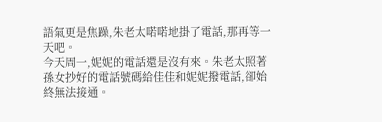語氣更是焦躁,朱老太喏喏地掛了電話,那再等一天吧。
今天周一,妮妮的電話還是沒有來。朱老太照著孫女抄好的電話號碼給佳佳和妮妮撥電話,卻始終無法接通。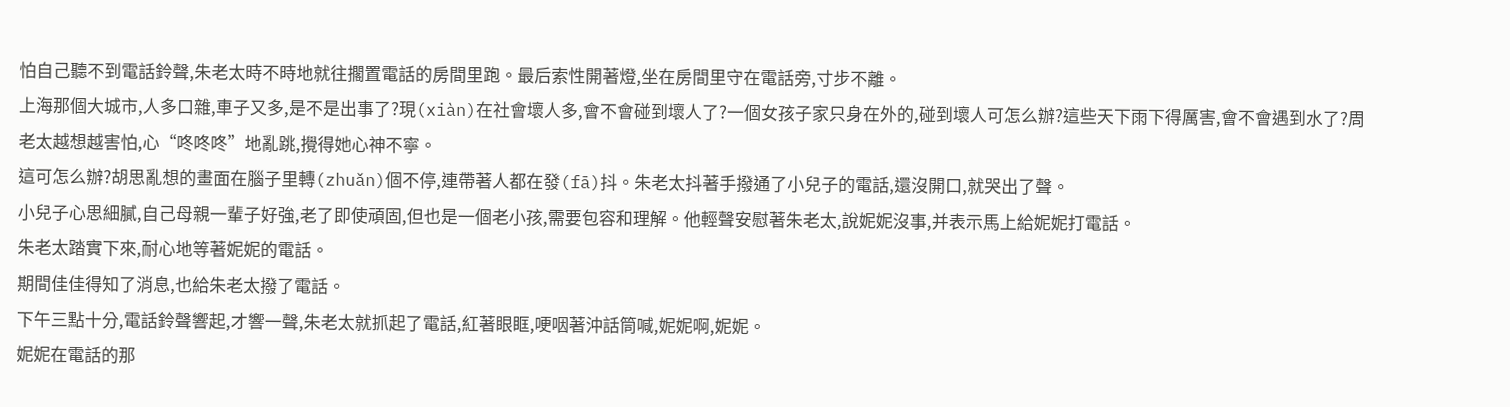怕自己聽不到電話鈴聲,朱老太時不時地就往擱置電話的房間里跑。最后索性開著燈,坐在房間里守在電話旁,寸步不離。
上海那個大城市,人多口雜,車子又多,是不是出事了?現(xiàn)在社會壞人多,會不會碰到壞人了?一個女孩子家只身在外的,碰到壞人可怎么辦?這些天下雨下得厲害,會不會遇到水了?周老太越想越害怕,心“咚咚咚”地亂跳,攪得她心神不寧。
這可怎么辦?胡思亂想的畫面在腦子里轉(zhuǎn)個不停,連帶著人都在發(fā)抖。朱老太抖著手撥通了小兒子的電話,還沒開口,就哭出了聲。
小兒子心思細膩,自己母親一輩子好強,老了即使頑固,但也是一個老小孩,需要包容和理解。他輕聲安慰著朱老太,說妮妮沒事,并表示馬上給妮妮打電話。
朱老太踏實下來,耐心地等著妮妮的電話。
期間佳佳得知了消息,也給朱老太撥了電話。
下午三點十分,電話鈴聲響起,才響一聲,朱老太就抓起了電話,紅著眼眶,哽咽著沖話筒喊,妮妮啊,妮妮。
妮妮在電話的那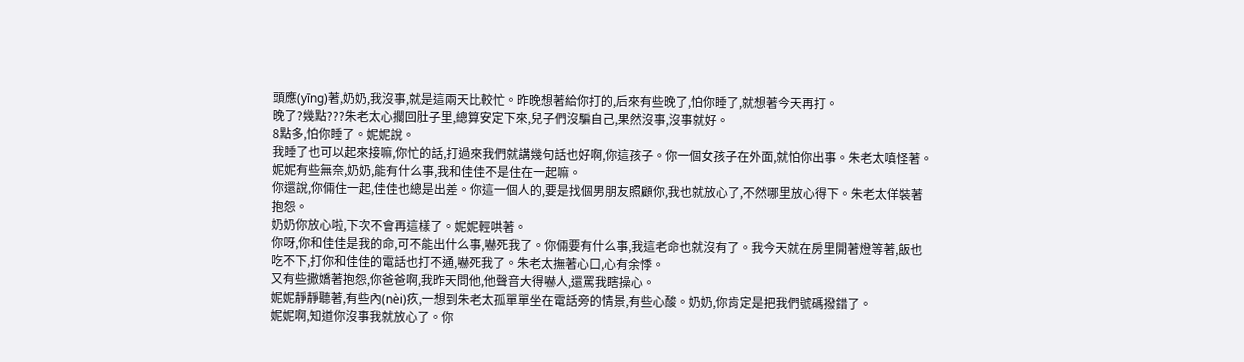頭應(yīng)著,奶奶,我沒事,就是這兩天比較忙。昨晚想著給你打的,后來有些晚了,怕你睡了,就想著今天再打。
晚了?幾點???朱老太心擱回肚子里,總算安定下來,兒子們沒騙自己,果然沒事,沒事就好。
8點多,怕你睡了。妮妮說。
我睡了也可以起來接嘛,你忙的話,打過來我們就講幾句話也好啊,你這孩子。你一個女孩子在外面,就怕你出事。朱老太嗔怪著。
妮妮有些無奈,奶奶,能有什么事,我和佳佳不是住在一起嘛。
你還說,你倆住一起,佳佳也總是出差。你這一個人的,要是找個男朋友照顧你,我也就放心了,不然哪里放心得下。朱老太佯裝著抱怨。
奶奶你放心啦,下次不會再這樣了。妮妮輕哄著。
你呀,你和佳佳是我的命,可不能出什么事,嚇死我了。你倆要有什么事,我這老命也就沒有了。我今天就在房里開著燈等著,飯也吃不下,打你和佳佳的電話也打不通,嚇死我了。朱老太撫著心口,心有余悸。
又有些撒嬌著抱怨,你爸爸啊,我昨天問他,他聲音大得嚇人,還罵我瞎操心。
妮妮靜靜聽著,有些內(nèi)疚,一想到朱老太孤單單坐在電話旁的情景,有些心酸。奶奶,你肯定是把我們號碼撥錯了。
妮妮啊,知道你沒事我就放心了。你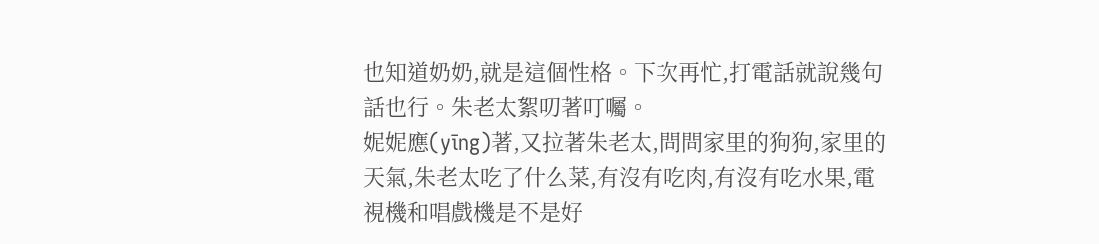也知道奶奶,就是這個性格。下次再忙,打電話就說幾句話也行。朱老太絮叨著叮囑。
妮妮應(yīng)著,又拉著朱老太,問問家里的狗狗,家里的天氣,朱老太吃了什么菜,有沒有吃肉,有沒有吃水果,電視機和唱戲機是不是好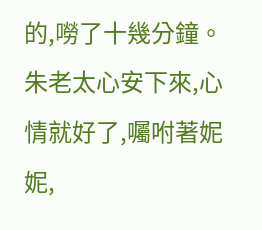的,嘮了十幾分鐘。
朱老太心安下來,心情就好了,囑咐著妮妮,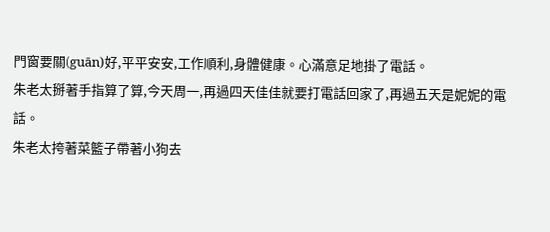門窗要關(guān)好,平平安安,工作順利,身體健康。心滿意足地掛了電話。
朱老太掰著手指算了算,今天周一,再過四天佳佳就要打電話回家了,再過五天是妮妮的電話。
朱老太挎著菜籃子帶著小狗去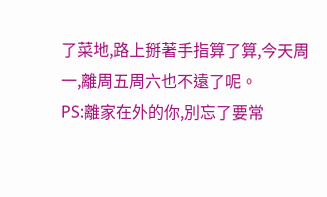了菜地,路上掰著手指算了算,今天周一,離周五周六也不遠了呢。
PS:離家在外的你,別忘了要常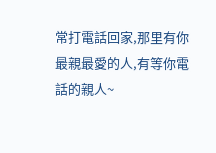常打電話回家,那里有你最親最愛的人,有等你電話的親人~